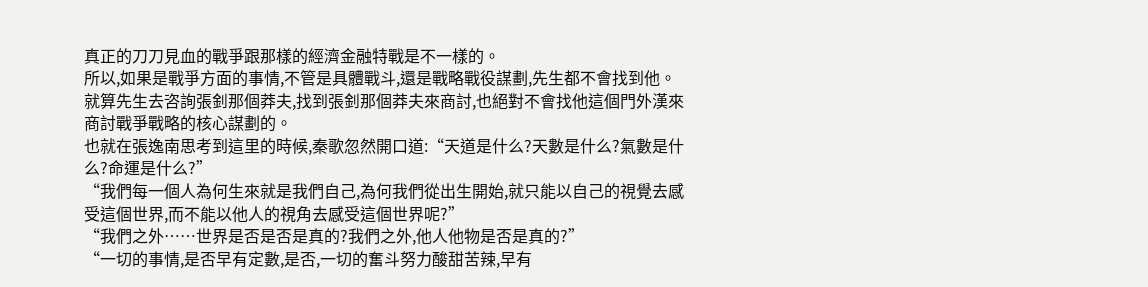真正的刀刀見血的戰爭跟那樣的經濟金融特戰是不一樣的。
所以,如果是戰爭方面的事情,不管是具體戰斗,還是戰略戰役謀劃,先生都不會找到他。
就算先生去咨詢張釗那個莽夫,找到張釗那個莽夫來商討,也絕對不會找他這個門外漢來商討戰爭戰略的核心謀劃的。
也就在張逸南思考到這里的時候,秦歌忽然開口道:“天道是什么?天數是什么?氣數是什么?命運是什么?”
“我們每一個人為何生來就是我們自己,為何我們從出生開始,就只能以自己的視覺去感受這個世界,而不能以他人的視角去感受這個世界呢?”
“我們之外……世界是否是否是真的?我們之外,他人他物是否是真的?”
“一切的事情,是否早有定數,是否,一切的奮斗努力酸甜苦辣,早有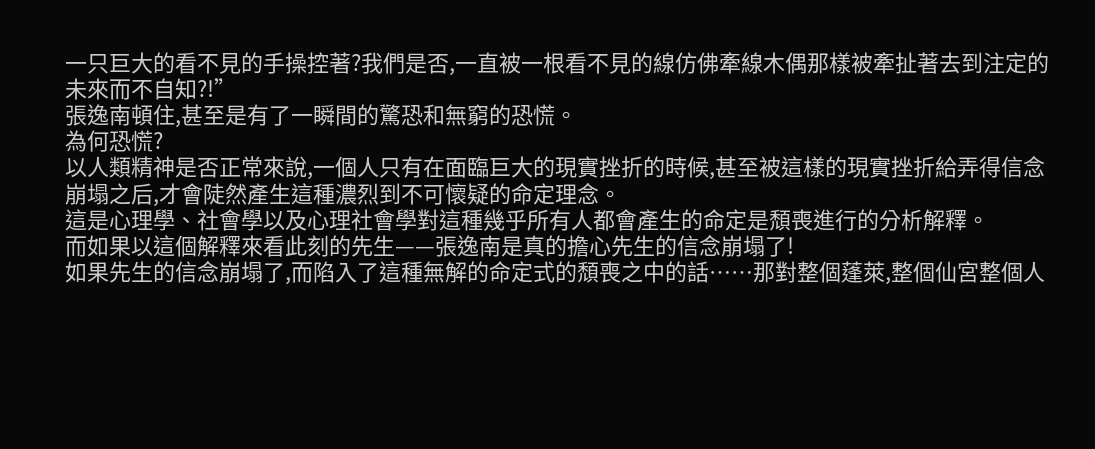一只巨大的看不見的手操控著?我們是否,一直被一根看不見的線仿佛牽線木偶那樣被牽扯著去到注定的未來而不自知?!”
張逸南頓住,甚至是有了一瞬間的驚恐和無窮的恐慌。
為何恐慌?
以人類精神是否正常來說,一個人只有在面臨巨大的現實挫折的時候,甚至被這樣的現實挫折給弄得信念崩塌之后,才會陡然產生這種濃烈到不可懷疑的命定理念。
這是心理學、社會學以及心理社會學對這種幾乎所有人都會產生的命定是頹喪進行的分析解釋。
而如果以這個解釋來看此刻的先生——張逸南是真的擔心先生的信念崩塌了!
如果先生的信念崩塌了,而陷入了這種無解的命定式的頹喪之中的話……那對整個蓬萊,整個仙宮整個人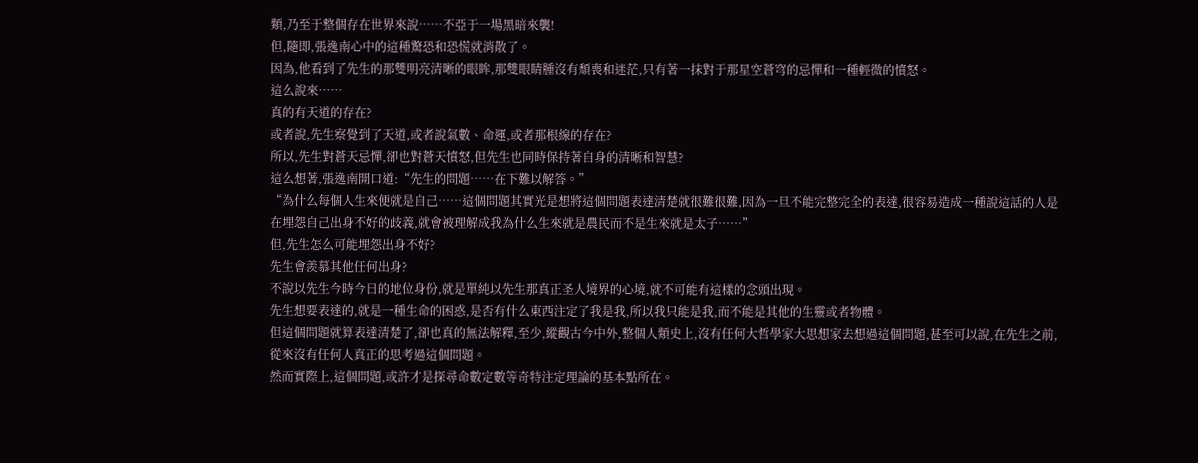類,乃至于整個存在世界來說……不亞于一場黑暗來襲!
但,隨即,張逸南心中的這種驚恐和恐慌就消散了。
因為,他看到了先生的那雙明亮清晰的眼眸,那雙眼睛腫沒有頹喪和迷茫,只有著一抹對于那星空蒼穹的忌憚和一種輕微的憤怒。
這么說來……
真的有天道的存在?
或者說,先生察覺到了天道,或者說氣數、命運,或者那根線的存在?
所以,先生對蒼天忌憚,卻也對蒼天憤怒,但先生也同時保持著自身的清晰和智慧?
這么想著,張逸南開口道:“先生的問題……在下難以解答。”
“為什么每個人生來便就是自己……這個問題其實光是想將這個問題表達清楚就很難很難,因為一旦不能完整完全的表達,很容易造成一種說這話的人是在埋怨自己出身不好的歧義,就會被理解成我為什么生來就是農民而不是生來就是太子……”
但,先生怎么可能埋怨出身不好?
先生會羨慕其他任何出身?
不說以先生今時今日的地位身份,就是單純以先生那真正圣人境界的心境,就不可能有這樣的念頭出現。
先生想要表達的,就是一種生命的困惑,是否有什么東西注定了我是我,所以我只能是我,而不能是其他的生靈或者物體。
但這個問題就算表達清楚了,卻也真的無法解釋,至少,縱觀古今中外,整個人類史上,沒有任何大哲學家大思想家去想過這個問題,甚至可以說,在先生之前,從來沒有任何人真正的思考過這個問題。
然而實際上,這個問題,或許才是探尋命數定數等奇特注定理論的基本點所在。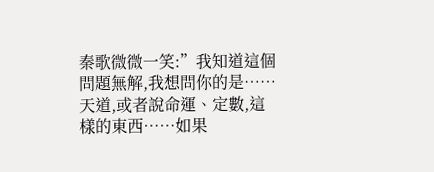秦歌微微一笑:”我知道這個問題無解,我想問你的是……天道,或者說命運、定數,這樣的東西……如果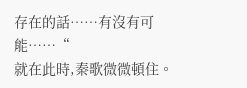存在的話……有沒有可能……“
就在此時,秦歌微微頓住。